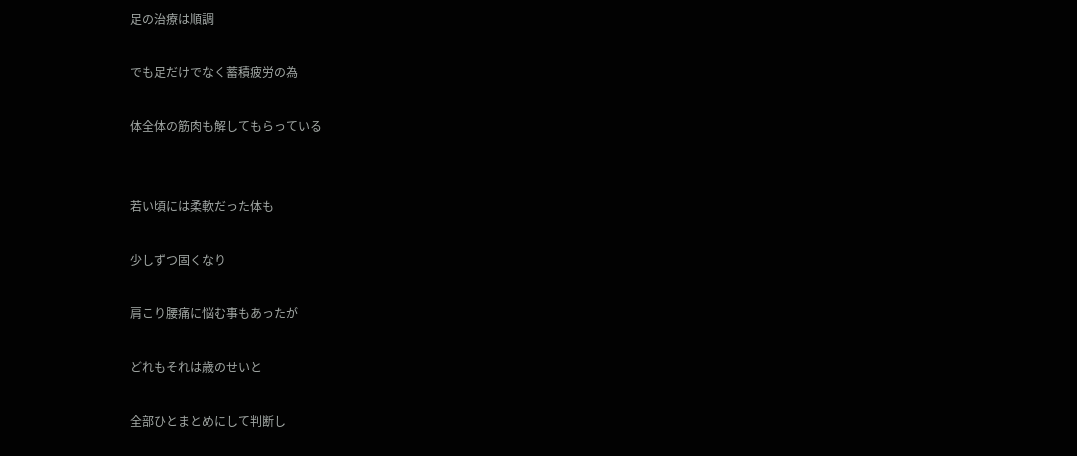足の治療は順調

でも足だけでなく蓄積疲労の為

体全体の筋肉も解してもらっている


若い頃には柔軟だった体も

少しずつ固くなり

肩こり腰痛に悩む事もあったが

どれもそれは歳のせいと

全部ひとまとめにして判断し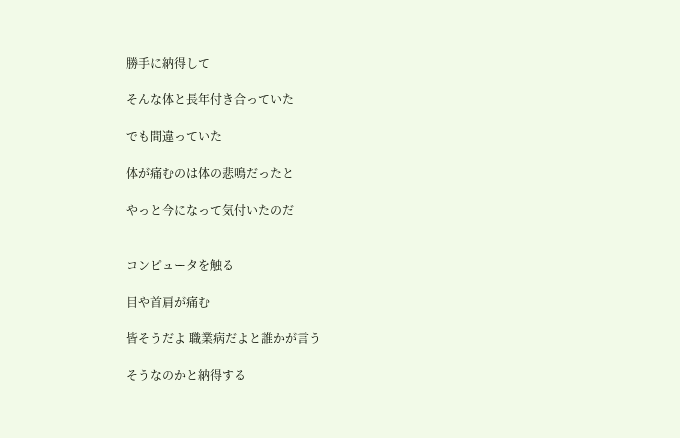勝手に納得して

そんな体と長年付き合っていた

でも間違っていた

体が痛むのは体の悲鳴だったと

やっと今になって気付いたのだ


コンピュータを触る

目や首肩が痛む

皆そうだよ 職業病だよと誰かが言う

そうなのかと納得する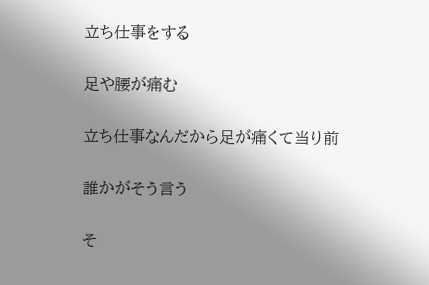立ち仕事をする

足や腰が痛む

立ち仕事なんだから足が痛くて当り前

誰かがそう言う

そ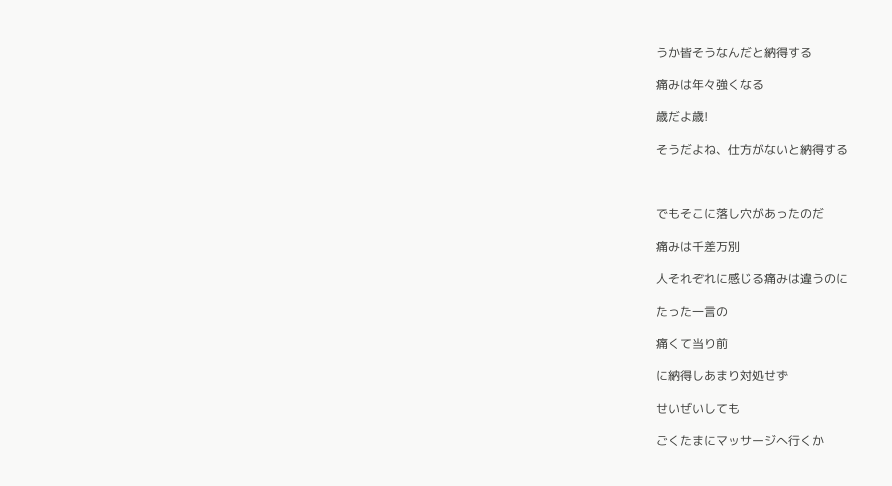うか皆そうなんだと納得する

痛みは年々強くなる

歳だよ歳!

そうだよね、仕方がないと納得する



でもそこに落し穴があったのだ

痛みは千差万別

人それぞれに感じる痛みは違うのに

たった一言の

痛くて当り前

に納得しあまり対処せず

せいぜいしても

ごくたまにマッサージへ行くか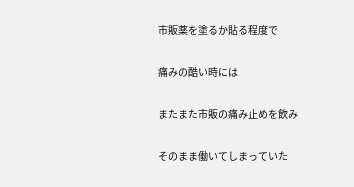市販薬を塗るか貼る程度で

痛みの酷い時には

またまた市販の痛み止めを飲み

そのまま働いてしまっていた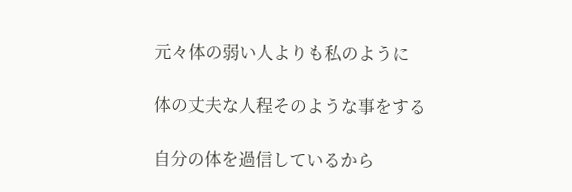元々体の弱い人よりも私のように

体の丈夫な人程そのような事をする

自分の体を過信しているから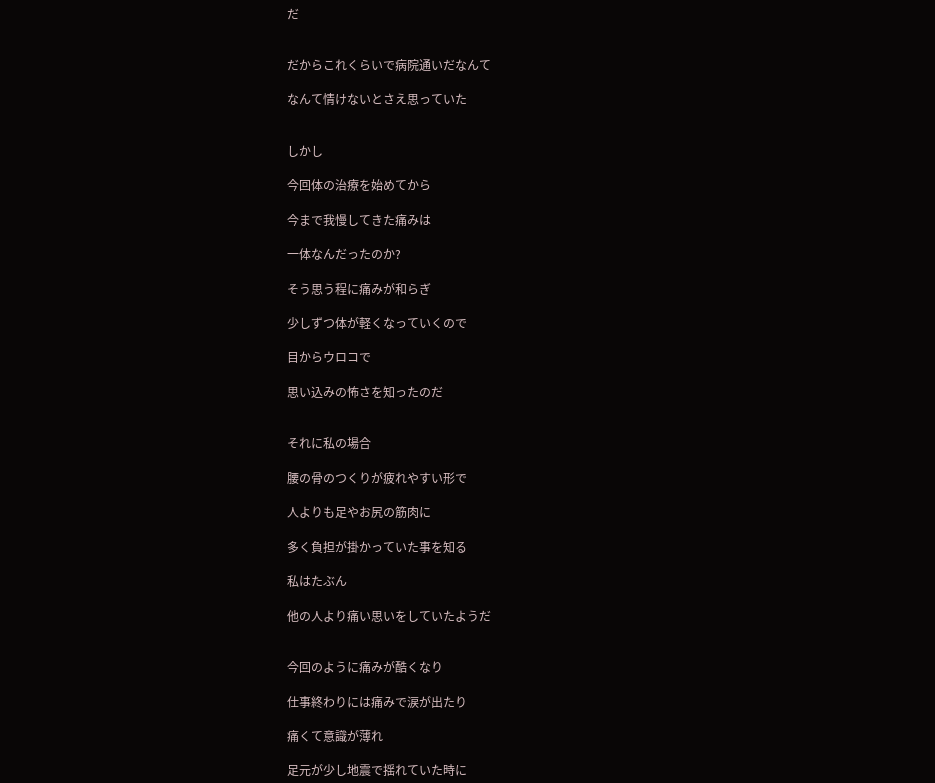だ


だからこれくらいで病院通いだなんて

なんて情けないとさえ思っていた


しかし

今回体の治療を始めてから

今まで我慢してきた痛みは

一体なんだったのか?

そう思う程に痛みが和らぎ

少しずつ体が軽くなっていくので

目からウロコで

思い込みの怖さを知ったのだ


それに私の場合

腰の骨のつくりが疲れやすい形で

人よりも足やお尻の筋肉に

多く負担が掛かっていた事を知る

私はたぶん

他の人より痛い思いをしていたようだ


今回のように痛みが酷くなり

仕事終わりには痛みで涙が出たり

痛くて意識が薄れ

足元が少し地震で揺れていた時に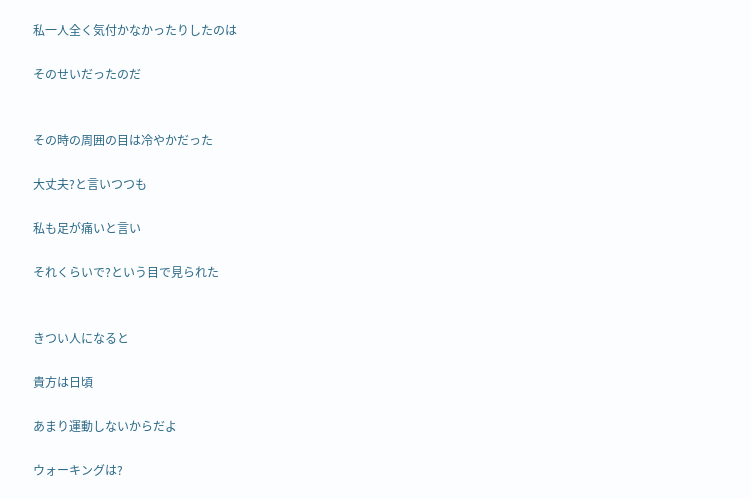私一人全く気付かなかったりしたのは

そのせいだったのだ


その時の周囲の目は冷やかだった

大丈夫?と言いつつも

私も足が痛いと言い

それくらいで?という目で見られた


きつい人になると

貴方は日頃

あまり運動しないからだよ

ウォーキングは?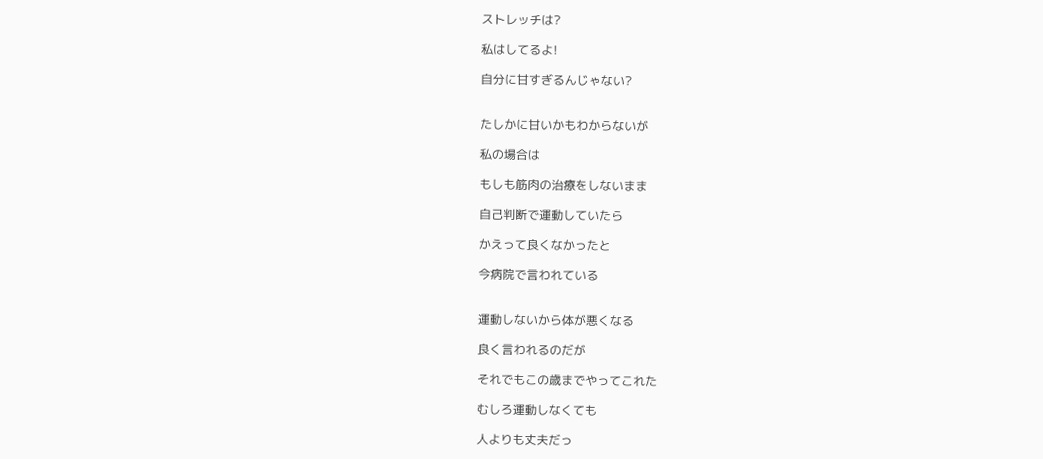ストレッチは?

私はしてるよ!

自分に甘すぎるんじゃない?


たしかに甘いかもわからないが

私の場合は

もしも筋肉の治療をしないまま

自己判断で運動していたら

かえって良くなかったと

今病院で言われている


運動しないから体が悪くなる

良く言われるのだが

それでもこの歳までやってこれた

むしろ運動しなくても

人よりも丈夫だっ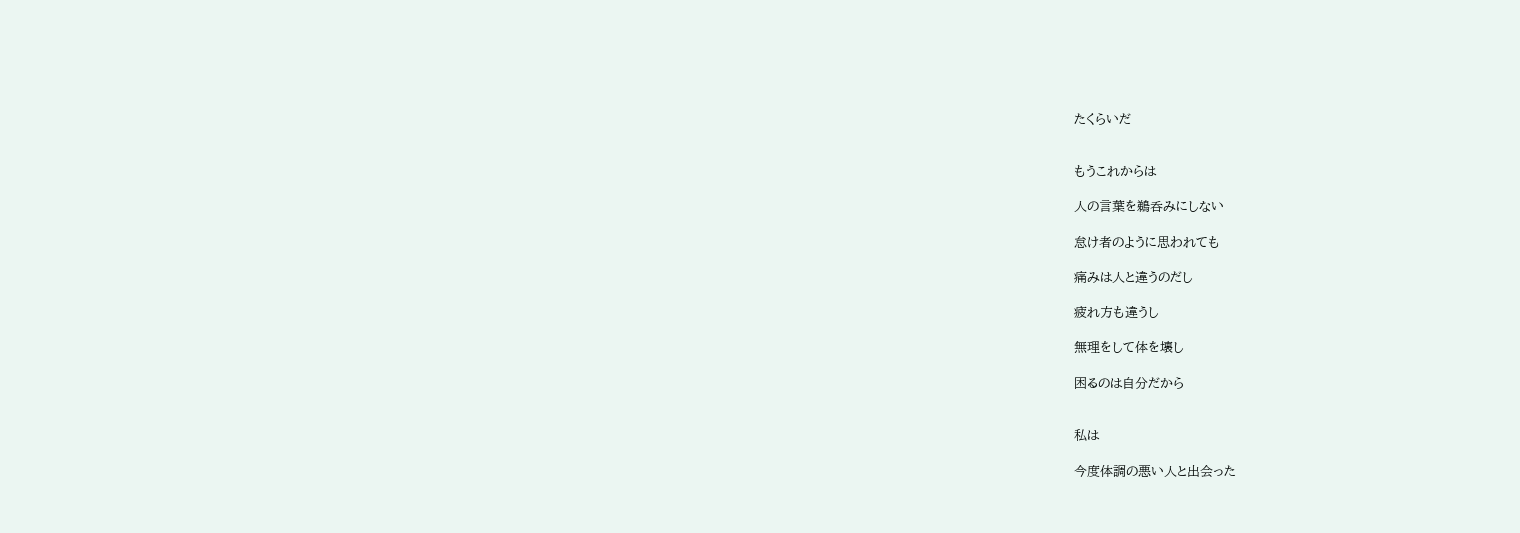たくらいだ


もうこれからは

人の言葉を鵜呑みにしない

怠け者のように思われても

痛みは人と違うのだし

疲れ方も違うし

無理をして体を壊し

困るのは自分だから


私は

今度体調の悪い人と出会った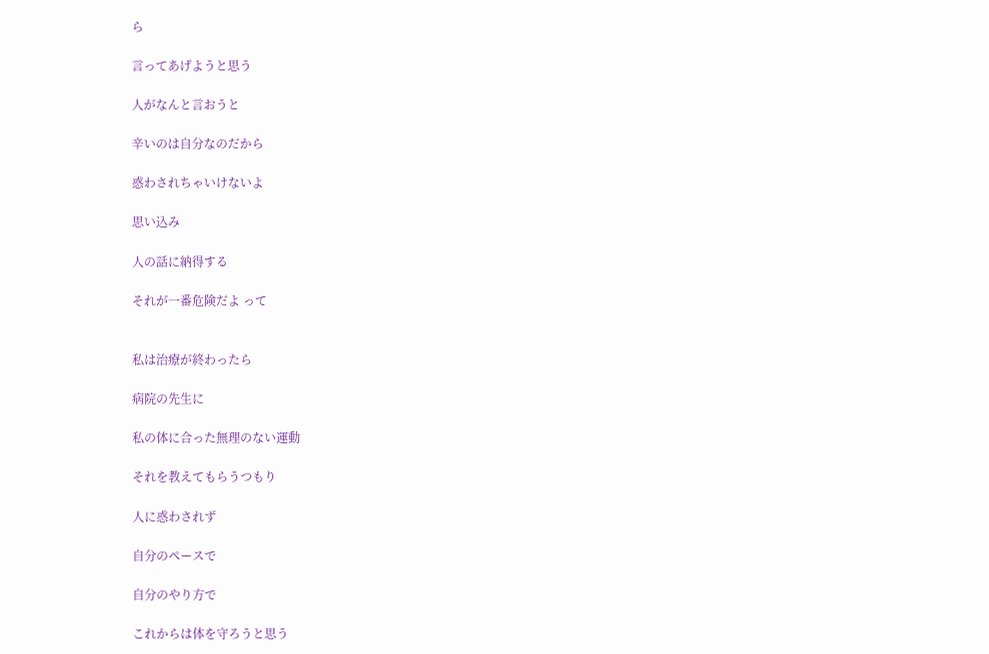ら

言ってあげようと思う

人がなんと言おうと

辛いのは自分なのだから

惑わされちゃいけないよ

思い込み

人の話に納得する

それが一番危険だよ って


私は治療が終わったら

病院の先生に

私の体に合った無理のない運動

それを教えてもらうつもり

人に惑わされず

自分のペースで

自分のやり方で

これからは体を守ろうと思う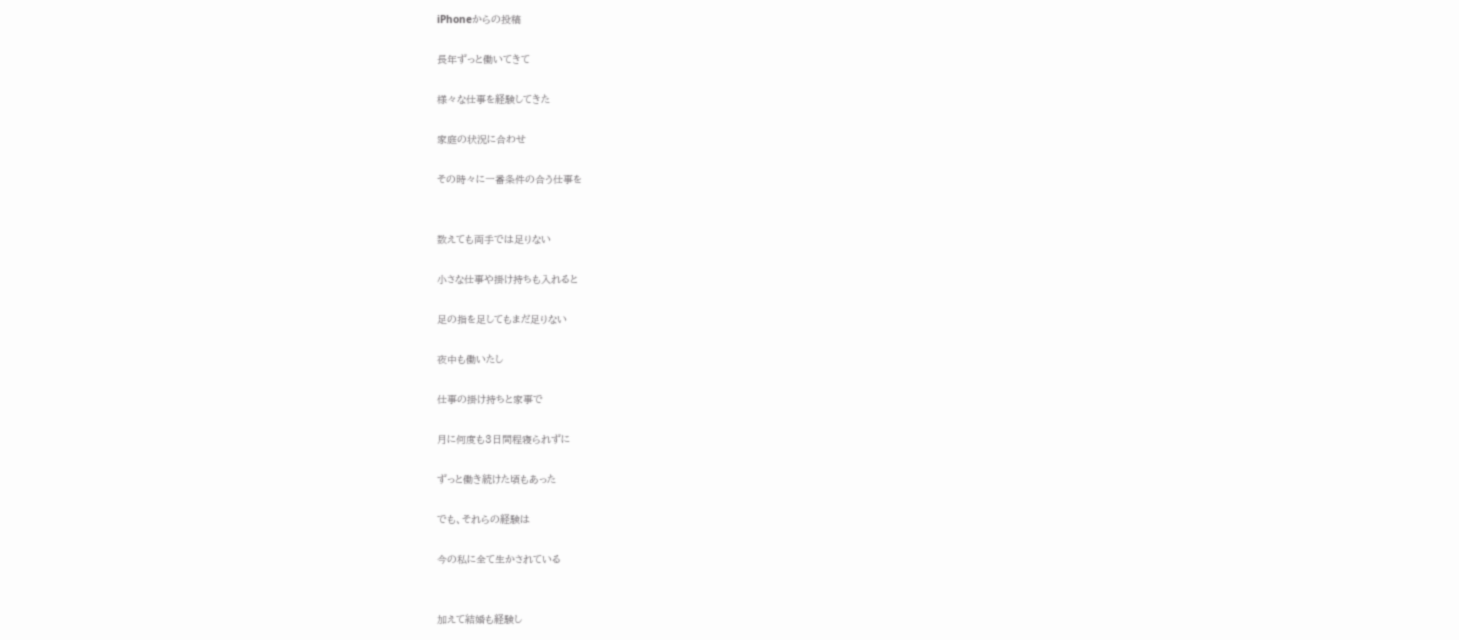iPhoneからの投稿

長年ずっと働いてきて

様々な仕事を経験してきた

家庭の状況に合わせ

その時々に一番条件の合う仕事を


数えても両手では足りない

小さな仕事や掛け持ちも入れると

足の指を足してもまだ足りない

夜中も働いたし

仕事の掛け持ちと家事で

月に何度も3日間程寝られずに

ずっと働き続けた頃もあった

でも、それらの経験は

今の私に全て生かされている


加えて結婚も経験し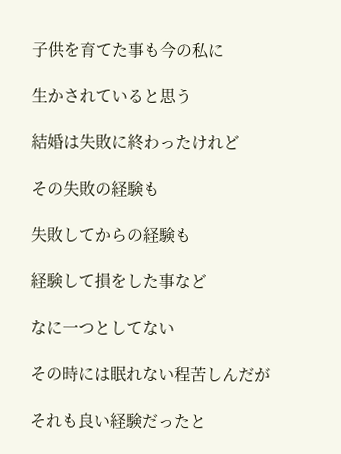子供を育てた事も今の私に

生かされていると思う

結婚は失敗に終わったけれど

その失敗の経験も

失敗してからの経験も

経験して損をした事など

なに一つとしてない

その時には眠れない程苦しんだが

それも良い経験だったと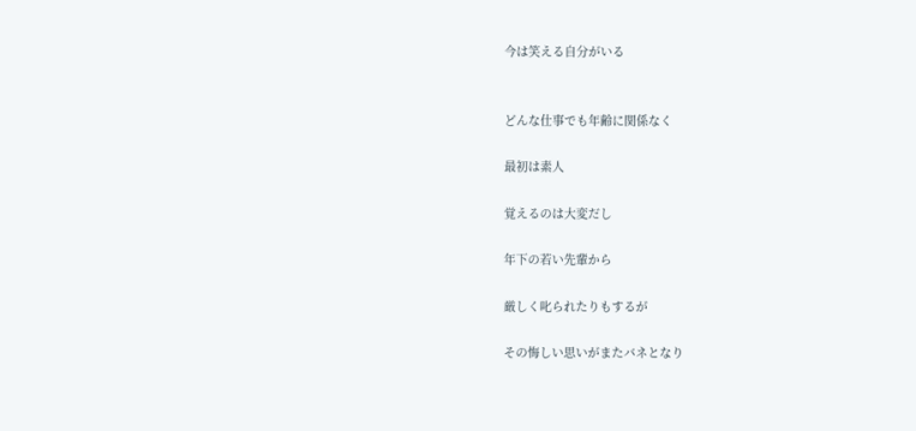今は笑える自分がいる


どんな仕事でも年齢に関係なく

最初は素人

覚えるのは大変だし

年下の若い先輩から

厳しく叱られたりもするが

その悔しい思いがまたバネとなり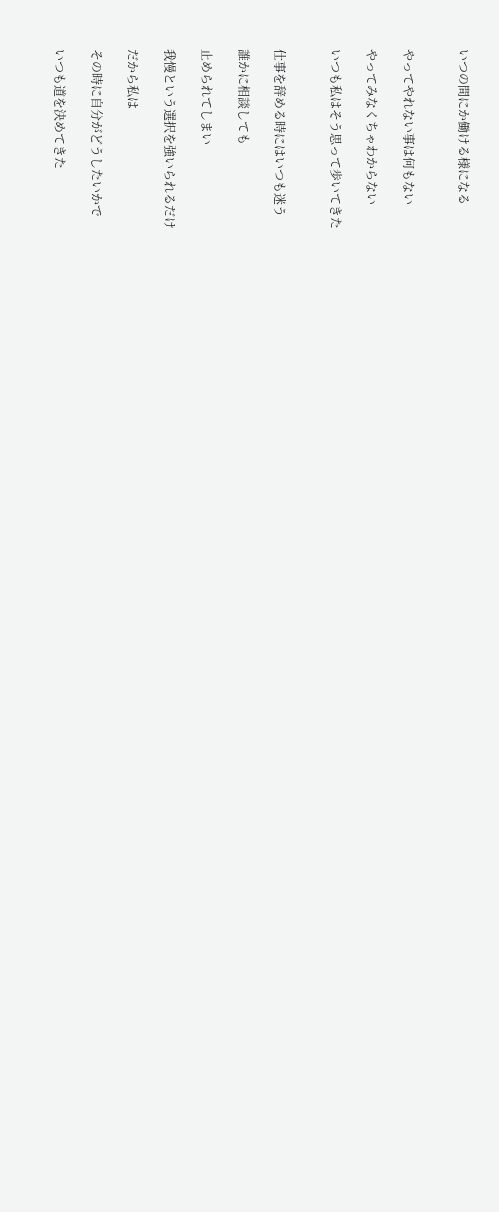いつの間にか働ける様になる


やってやれない事は何もない

やってみなくちゃわからない

いつも私はそう思って歩いてきた


仕事を辞める時にはいつも迷う

誰かに相談しても

止められてしまい

我慢という選択を強いられるだけ

だから私は

その時に自分がどうしたいかで

いつも道を決めてきた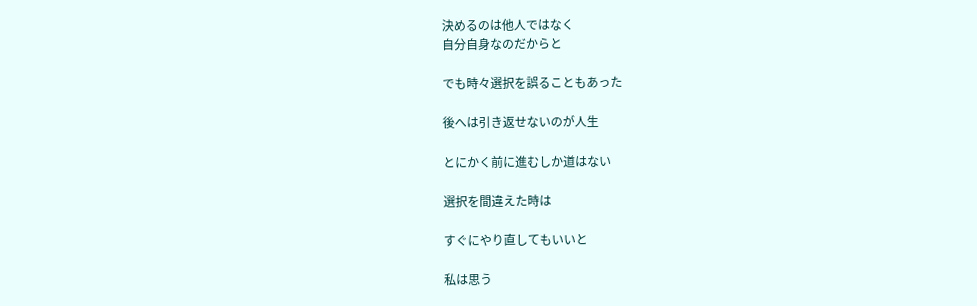決めるのは他人ではなく
自分自身なのだからと

でも時々選択を誤ることもあった

後へは引き返せないのが人生

とにかく前に進むしか道はない

選択を間違えた時は

すぐにやり直してもいいと

私は思う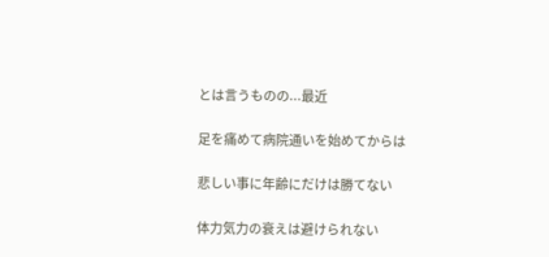とは言うものの...最近

足を痛めて病院通いを始めてからは

悲しい事に年齢にだけは勝てない

体力気力の衰えは避けられない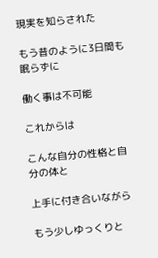現実を知らされた

もう昔のように3日間も眠らずに

働く事は不可能

これからは

こんな自分の性格と自分の体と

上手に付き合いながら

もう少しゆっくりと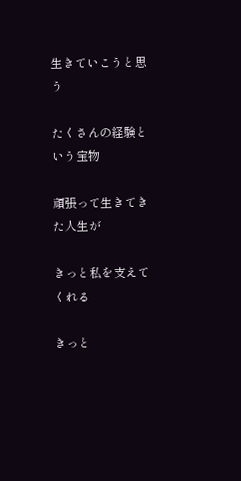生きていこうと思う

たくさんの経験という宝物

頑張って生きてきた人生が

きっと私を支えてくれる

きっと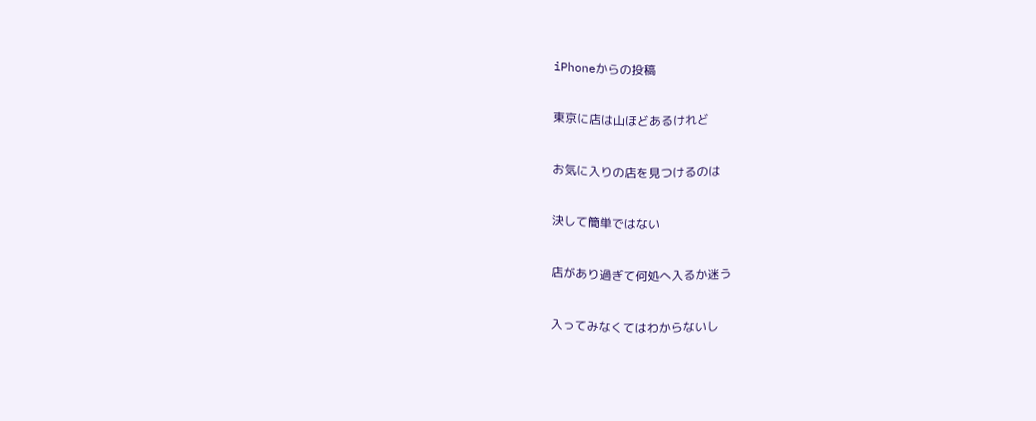iPhoneからの投稿

東京に店は山ほどあるけれど

お気に入りの店を見つけるのは

決して簡単ではない

店があり過ぎて何処へ入るか迷う

入ってみなくてはわからないし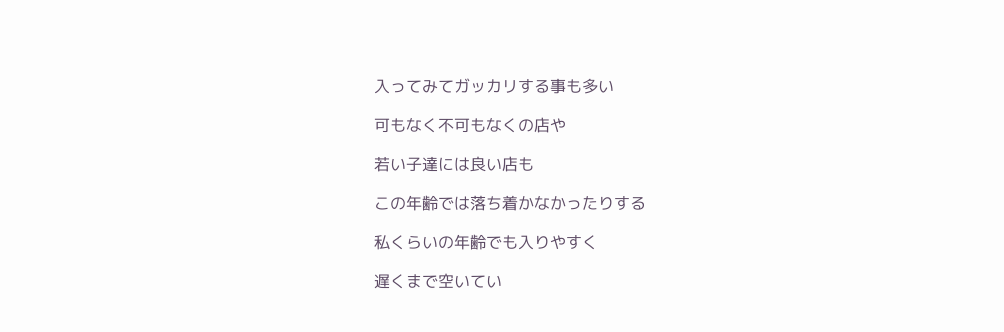入ってみてガッカリする事も多い

可もなく不可もなくの店や

若い子達には良い店も

この年齢では落ち着かなかったりする

私くらいの年齢でも入りやすく

遅くまで空いてい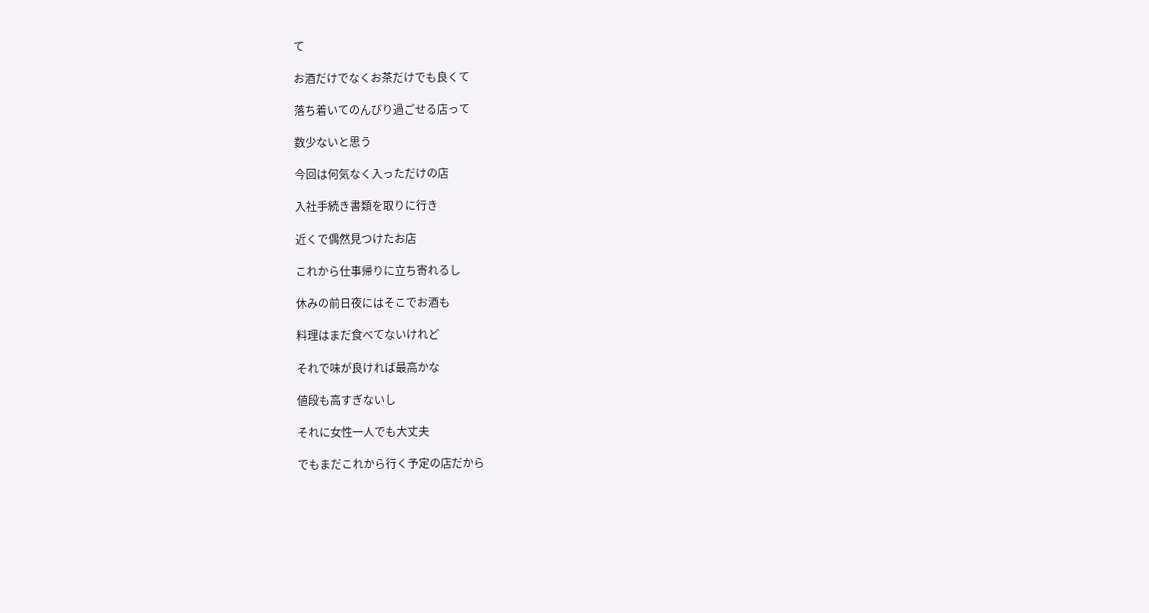て

お酒だけでなくお茶だけでも良くて

落ち着いてのんびり過ごせる店って

数少ないと思う

今回は何気なく入っただけの店

入社手続き書類を取りに行き

近くで偶然見つけたお店

これから仕事帰りに立ち寄れるし

休みの前日夜にはそこでお酒も

料理はまだ食べてないけれど

それで味が良ければ最高かな

値段も高すぎないし

それに女性一人でも大丈夫

でもまだこれから行く予定の店だから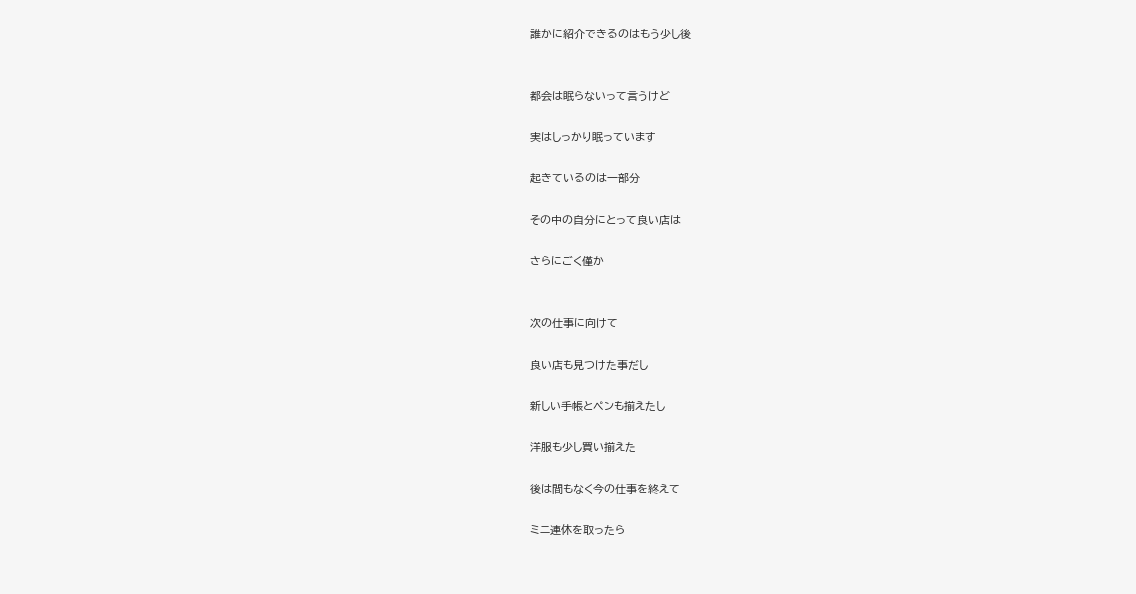誰かに紹介できるのはもう少し後


都会は眠らないって言うけど

実はしっかり眠っています

起きているのは一部分

その中の自分にとって良い店は

さらにごく僅か


次の仕事に向けて

良い店も見つけた事だし

新しい手帳とペンも揃えたし

洋服も少し買い揃えた

後は間もなく今の仕事を終えて

ミニ連休を取ったら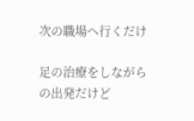次の職場へ行くだけ

足の治療をしながらの出発だけど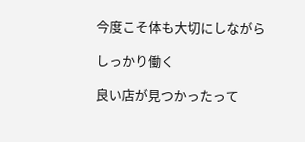今度こそ体も大切にしながら

しっかり働く

良い店が見つかったって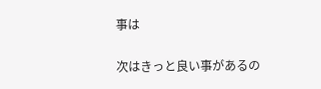事は

次はきっと良い事があるの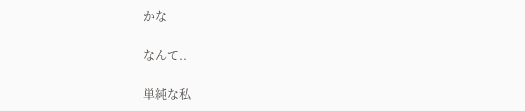かな

なんて..

単純な私